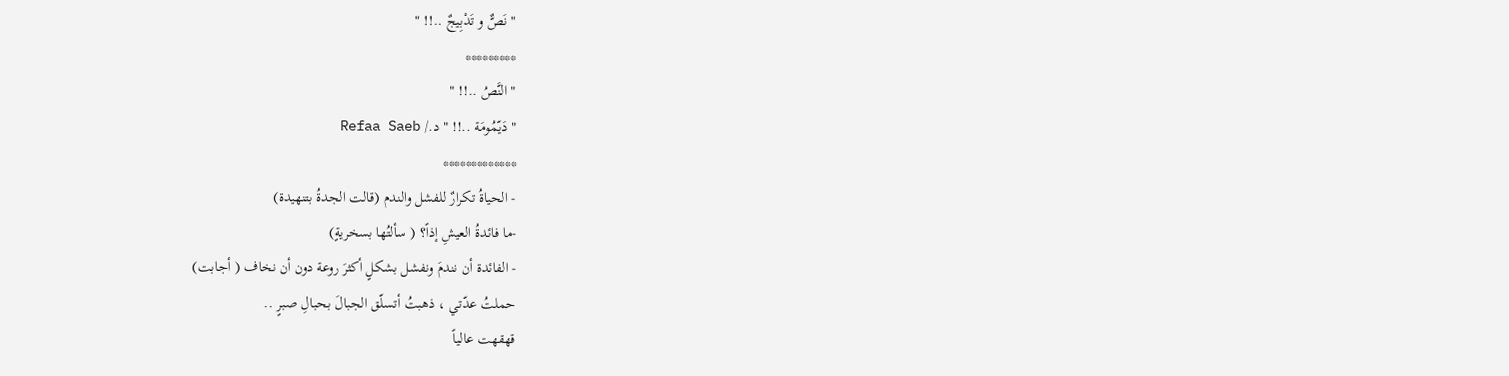" نَصٌّ و تَدْبِيجٌ ..!! "
*********
" النَّصُ ..!! "
" دَيّمُومَة ..!! " د./ Refaa Saeb
*************
- الحياةُ تكرارٌ للفشل والندم (قالت الجدةُ بتنهيدة)
-ما فائدةُ العيشِ إذاً؟ ( سألتُها بسخريةٍ)
- الفائدة أن نندمَ ونفشل بشكلٍ أكثرَ روعة دون أن نخاف ( أجابت)
حملتُ عدّتي ، ذهبتُ أتسلّق الجبالَ بحبالِ صبرٍ ..
قهقهت عالياً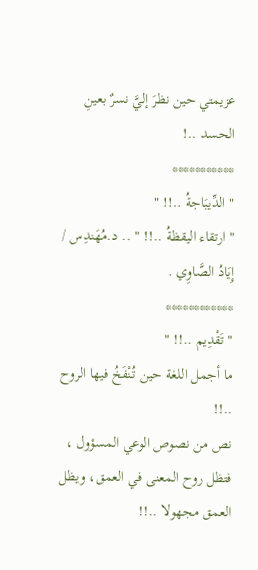عزيمتي حين نظرَ إليَّ نسرٌ بعينِ الحسد ..!
***********
" الدِّيبَاجةُ ..!! "
" ارتقاء اليقظةُ ..!! " .. د.مُهَندِس / إِيَادُ الصَّاوِي .
************
" تَقْدِيم ..!! "
ما أجمل اللغة حين تُنْفَخُ فيها الروح ..!!
نص من نصوص الوعي المسؤول ، فتظل روح المعنى في العمق، ويظل العمق مجهولا ..!!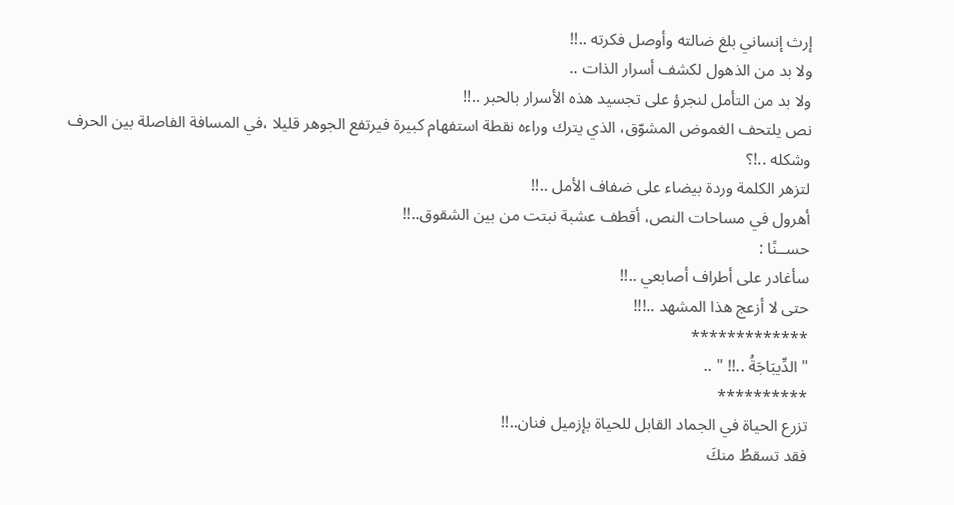إرث إنساني بلغ ضالته وأوصل فكرته ..!!
ولا بد من الذهول لكشف أسرار الذات ..
ولا بد من التأمل لنجرؤ على تجسيد هذه الأسرار بالحبر ..!!
نص يلتحف الغموض المشوّق، الذي يترك وراءه نقطة استفهام كبيرة فيرتفع الجوهر قليلا ،في المسافة الفاصلة بين الحرف وشكله ..!؟
لتزهر الكلمة وردة بيضاء على ضفاف الأمل ..!!
أهرول في مساحات النص، أقطف عشبة نبتت من بين الشقوق..!!
حســنًا :
سأغادر على أطراف أصابعي ..!!
حتى لا أزعج هذا المشهد ..!!!
*************
" الدِّيبَاجَةُ ..!! " ..
**********
تزرع الحياة في الجماد القابل للحياة بإزميل فنان..!!
فقد تسقطُ منكَ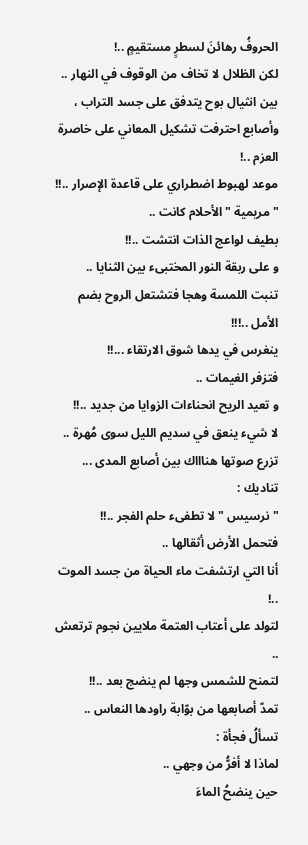الحروفُ رهائنَ لسطرٍ مستقيمٍ ..!
لكن الظلال لا تخاف من الوقوف في النهار ..
بين انثيال بوح يتدفق على جسد التراب ، وأصابع احترفت تشكيل المعاني على خاصرة العزم ..!
موعد لهبوط اضطراري على قاعدة الإصرار ..!!
" مريمية " الأحلام كانت ..
بطيف لواعج الذات انتشت ..!!
و على ربقة النور المختبىء بين الثنايا ..
تنبت اللمسة وهجا فتشتعل الروح بضم الأمل ..!!!
ينغرس في يدها شوق الارتقاء ...!!
فتزفر الغيمات ..
و تعيد الريح انحناءات الزوايا من جديد ..!!
لا شيء ينعق في سديم الليل سوى مُهرة ..
تزرع صوتها هناااك بين أصابع المدى ... تناديك :
" نرسيس " لا تطفىء حلم الفجر ..!!
فتحمل الأرض أثقالها ..
أنا التي ارتشفت ماء الحياة من جسد الموت ..!
لتولد على أعتاب العتمة ملايين نجوم ترتعش ..
لتمنح للشمس وجها لم ينضج بعد ..!!
تمدّ أصابعها من بوّابة راودها النعاس ..
تسألُ فجأة :
لماذا لا أفرُّ من وجهي ..
حين ينضحُ الماءَ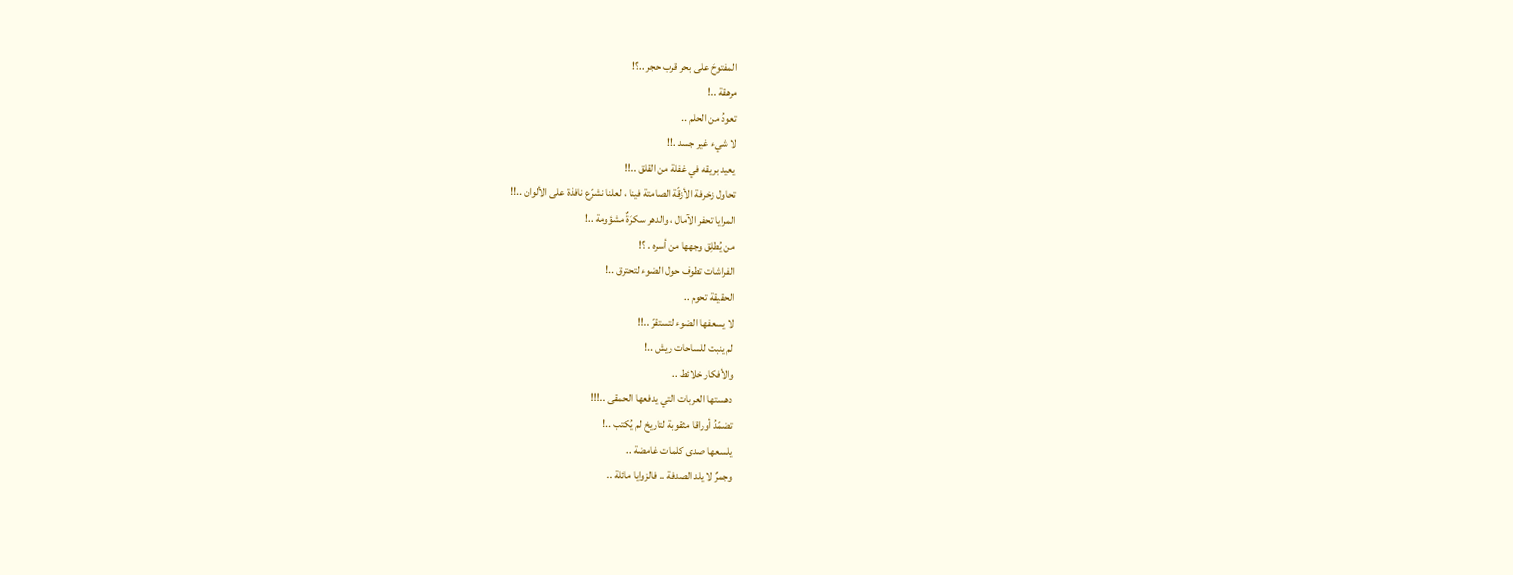المفتوحَ على بحر قرب حجر ..؟!
مرهقة ..!
تعودُ من الحلم ..
لا شيء غير جسد .!!
يعيد بريقه في غفلة من القلق ..!!
تحاول زخرفة الأزقّة الصامتة فينا ، لعلنا نشرّع نافذة على الألوان ..!!
المرايا تحفر الآمال ، والدهر سكرَةٌ مشؤومة ..!
من يُطلِق وجهها من أسره . ؟!
الفراشات تطوف حول الضوء لتحترق ..!
الحقيقة تحوم ..
لا يسعفها الضوء لتستقرّ ..!!
لم ينبت للساحات ريش ..!
والأفكار خلائط ..
دهستها العربات التي يدفعها الحمقى ..!!!
تضمّدُ أوراقا مثقوبة لتاريخ لم يُكتب ..!
يلسعها صدى كلمات غامضة ..
وجمرٌ لا يلد الصدفة .. فالزوايا مائلة ..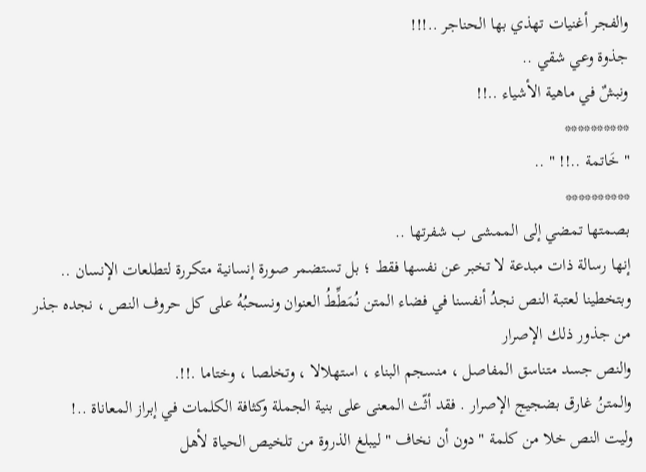والفجر أغنيات تهذي بها الحناجر ..!!!
جذوة وعي شقي ..
ونبشٌ في ماهية الأشياء ..!!
**********
" خَاتمة ..!! " ..
**********
بصمتها تمضي إلى الممشى ب شفرتها ..
إنها رسالة ذات مبدعة لا تخبر عن نفسها فقط ؛ بل تستضمر صورة إنسانية متكررة لتطلعات الإنسان ..
وبتخطينا لعتبة النص نجدُ أنفسنا في فضاء المتن نُمَطِّطُ العنوان ونسحبُهُ على كل حروف النص ، نجده جذر من جذور ذلك الإصرار
والنص جسد متناسق المفاصل ، منسجم البناء ، استهلالا ، وتخلصا ، وختاما .!!.
والمتنُ غارق بضجيج الإصرار . فقد أثّث المعنى على بنية الجملة وكثافة الكلمات في إبراز المعاناة ..!
وليت النص خلا من كلمة " دون أن نخاف " ليبلغ الذروة من تلخيص الحياة لأهل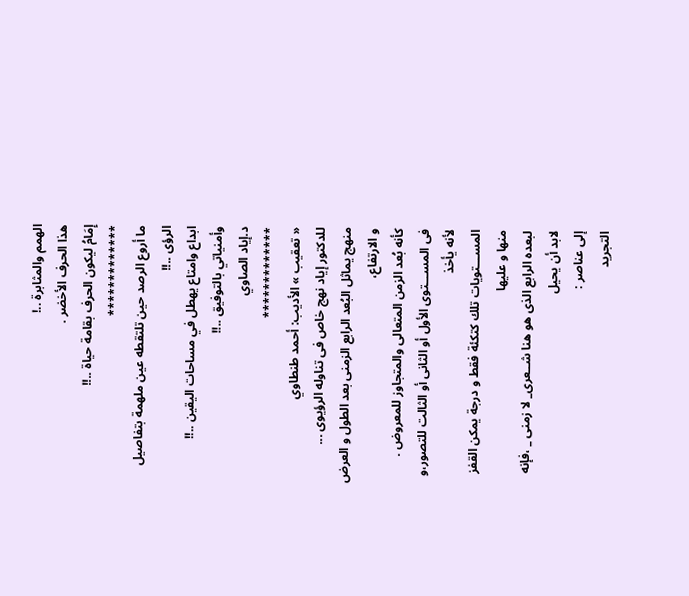الهمم والمثابرة ..!
هذا الحرف الأخضر .
إِمَامُ ليكون الحرف بقامة حياة ..!!
*************
ما أروع الرصد حين تلتقطه عين ملهمة بتفاصيل الرؤى ..!!
ابداع وامتاع يهطل في مساحات اليقين ..!!
وأمنياتي بالتوفيق ..!!
د.إياد الصاوي
*************
« تعقيب » الأديب: أحمد طنطاوي
للدكتور إياد نهج خاص فى تناوله الرؤيوى ...
منهج يماثل البُعد الرابع الزمنى بعد الطول و العرض و الارتفاع،
كأنه بُعد الزمن المتعالى والمتجاوز للمعروض .
فى المســـتوى الأول أو الثانى أو الثالت للتصور،و لأنه يأخذ
المســـتويات تلك كتكئة فقط و درجة يمكن القفز منها و عليها
لبعده الرابع الذى هو هنا شــعرى_ لا زمنى _ ،فإنه لابد أن يحيل
إلى عناصر :
التجريد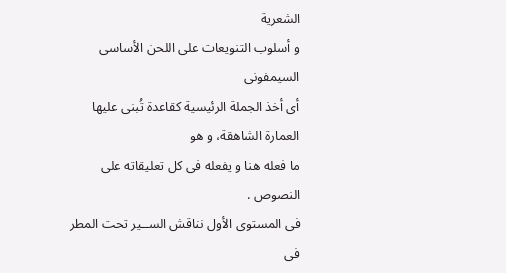الشعرية
و أسلوب التنويعات على اللحن الأساسى السيمفونى
أى أخذ الجملة الرئيسية كقاعدة تُبنى عليها العمارة الشاهقة، و هو
ما فعله هنا و يفعله فى كل تعليقاته على النصوص .
فى المستوى الأول نناقش الســير تحت المطر
فى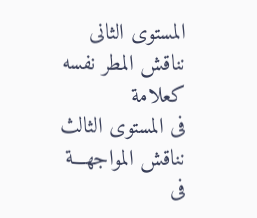المستوى الثانى نناقش المطر نفسه كعلامة
فى المستوى الثالث نناقش المواجهـــة
فى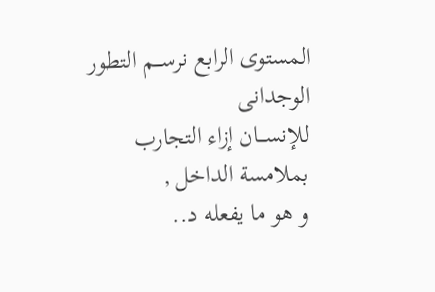المستوى الرابع نرســـم التطور الوجدانى
للإنســـان إزاء التجارب بملامسة الداخل ,
و هو ما يفعله د..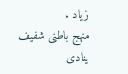زياد .
منهج باطنى شفيف ينادى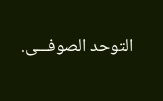التوحد الصوفـــى.